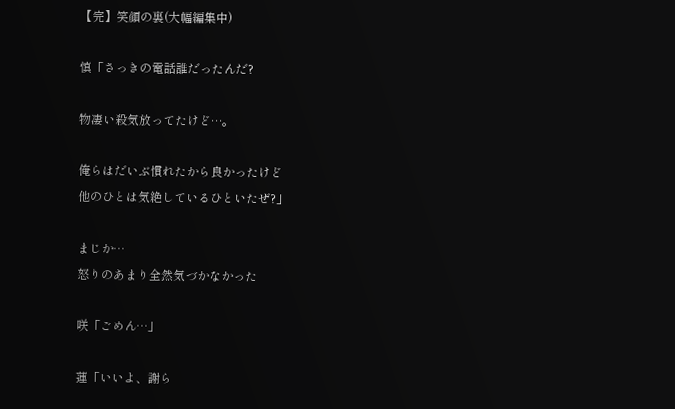【完】笑顔の裏(大幅編集中)

慎「さっきの電話誰だったんだ?

物凄い殺気放ってたけど…。

俺らはだいぶ慣れたから良かったけど
他のひとは気絶しているひといたぜ?」

まじか…
怒りのあまり全然気づかなかった

咲「ごめん…」

蓮「いいよ、謝ら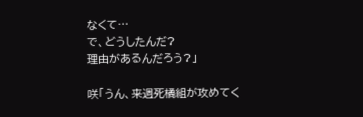なくて…
で、どうしたんだ?
理由があるんだろう?」

咲「うん、来週死橘組が攻めてく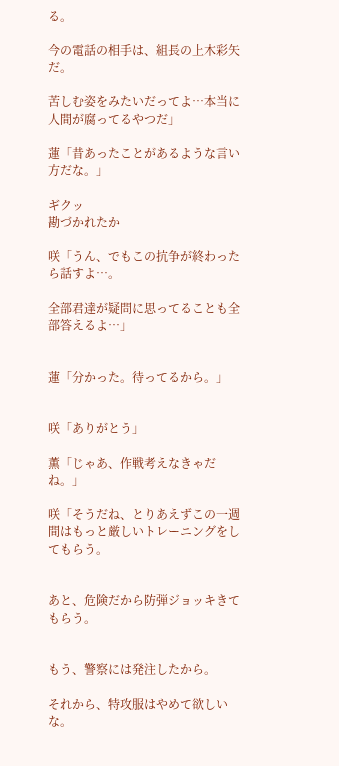る。

今の電話の相手は、組長の上木彩矢だ。

苦しむ姿をみたいだってよ…本当に人間が腐ってるやつだ」

蓮「昔あったことがあるような言い方だな。」

ギクッ
勘づかれたか

咲「うん、でもこの抗争が終わったら話すよ…。

全部君達が疑問に思ってることも全部答えるよ…」


蓮「分かった。待ってるから。」


咲「ありがとう」

薫「じゃあ、作戦考えなきゃだね。」

咲「そうだね、とりあえずこの一週間はもっと厳しいトレーニングをしてもらう。


あと、危険だから防弾ジョッキきてもらう。


もう、警察には発注したから。

それから、特攻服はやめて欲しいな。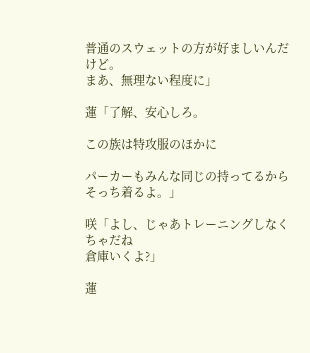普通のスウェットの方が好ましいんだけど。
まあ、無理ない程度に」

蓮「了解、安心しろ。

この族は特攻服のほかに

パーカーもみんな同じの持ってるからそっち着るよ。」

咲「よし、じゃあトレーニングしなくちゃだね
倉庫いくよ?」

蓮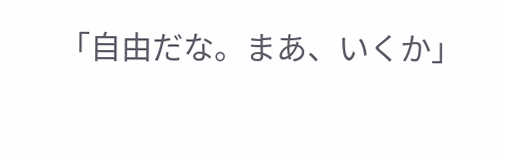「自由だな。まあ、いくか」